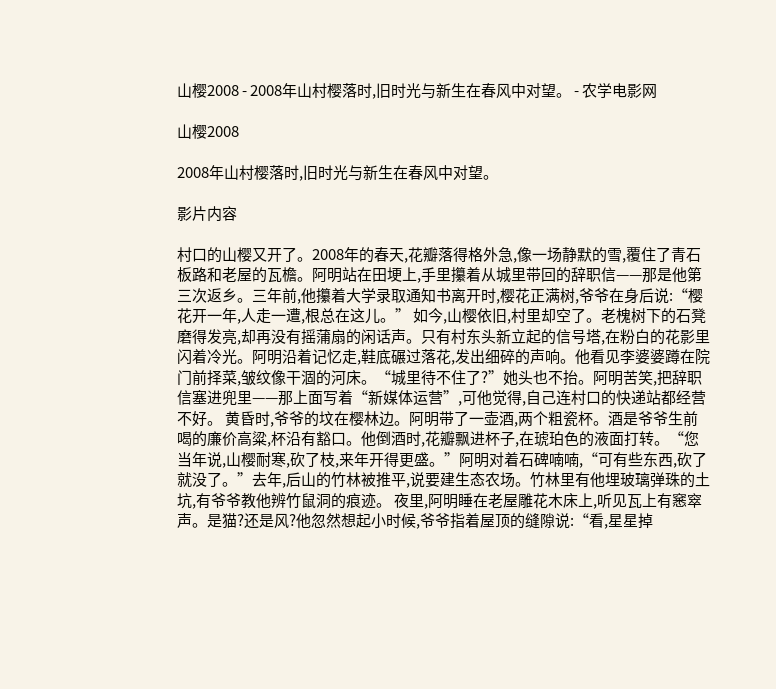山樱2008 - 2008年山村樱落时,旧时光与新生在春风中对望。 - 农学电影网

山樱2008

2008年山村樱落时,旧时光与新生在春风中对望。

影片内容

村口的山樱又开了。2008年的春天,花瓣落得格外急,像一场静默的雪,覆住了青石板路和老屋的瓦檐。阿明站在田埂上,手里攥着从城里带回的辞职信——那是他第三次返乡。三年前,他攥着大学录取通知书离开时,樱花正满树,爷爷在身后说:“樱花开一年,人走一遭,根总在这儿。” 如今,山樱依旧,村里却空了。老槐树下的石凳磨得发亮,却再没有摇蒲扇的闲话声。只有村东头新立起的信号塔,在粉白的花影里闪着冷光。阿明沿着记忆走,鞋底碾过落花,发出细碎的声响。他看见李婆婆蹲在院门前择菜,皱纹像干涸的河床。“城里待不住了?”她头也不抬。阿明苦笑,把辞职信塞进兜里——那上面写着“新媒体运营”,可他觉得,自己连村口的快递站都经营不好。 黄昏时,爷爷的坟在樱林边。阿明带了一壶酒,两个粗瓷杯。酒是爷爷生前喝的廉价高粱,杯沿有豁口。他倒酒时,花瓣飘进杯子,在琥珀色的液面打转。“您当年说,山樱耐寒,砍了枝,来年开得更盛。”阿明对着石碑喃喃,“可有些东西,砍了就没了。”去年,后山的竹林被推平,说要建生态农场。竹林里有他埋玻璃弹珠的土坑,有爷爷教他辨竹鼠洞的痕迹。 夜里,阿明睡在老屋雕花木床上,听见瓦上有窸窣声。是猫?还是风?他忽然想起小时候,爷爷指着屋顶的缝隙说:“看,星星掉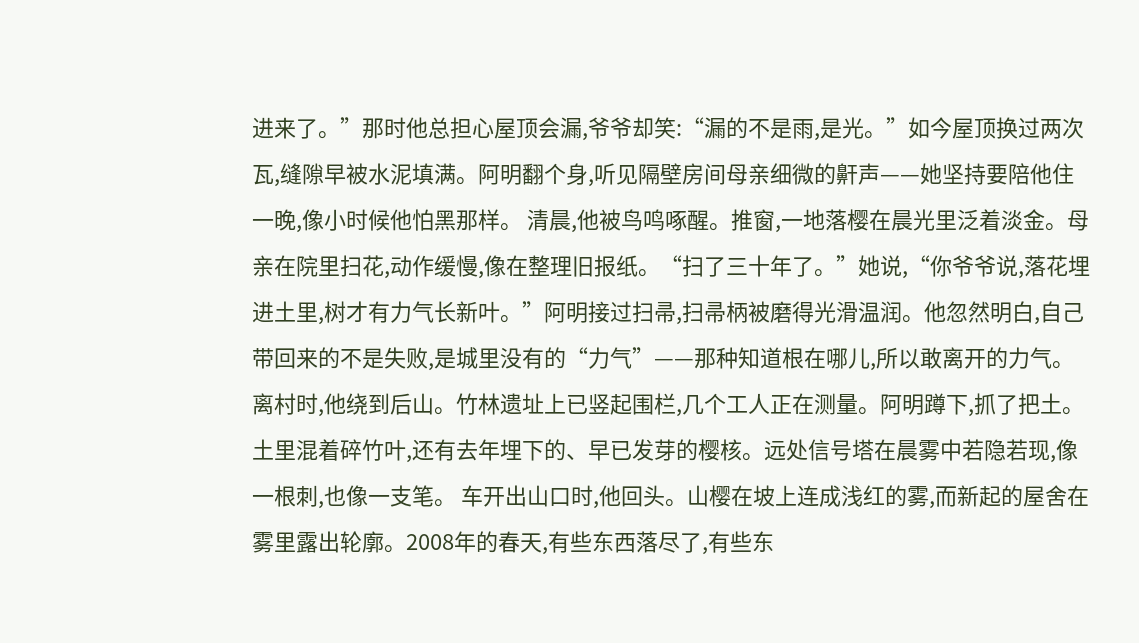进来了。”那时他总担心屋顶会漏,爷爷却笑:“漏的不是雨,是光。”如今屋顶换过两次瓦,缝隙早被水泥填满。阿明翻个身,听见隔壁房间母亲细微的鼾声——她坚持要陪他住一晚,像小时候他怕黑那样。 清晨,他被鸟鸣啄醒。推窗,一地落樱在晨光里泛着淡金。母亲在院里扫花,动作缓慢,像在整理旧报纸。“扫了三十年了。”她说,“你爷爷说,落花埋进土里,树才有力气长新叶。”阿明接过扫帚,扫帚柄被磨得光滑温润。他忽然明白,自己带回来的不是失败,是城里没有的“力气”——那种知道根在哪儿,所以敢离开的力气。 离村时,他绕到后山。竹林遗址上已竖起围栏,几个工人正在测量。阿明蹲下,抓了把土。土里混着碎竹叶,还有去年埋下的、早已发芽的樱核。远处信号塔在晨雾中若隐若现,像一根刺,也像一支笔。 车开出山口时,他回头。山樱在坡上连成浅红的雾,而新起的屋舍在雾里露出轮廓。2008年的春天,有些东西落尽了,有些东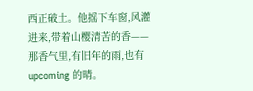西正破土。他摇下车窗,风灌进来,带着山樱清苦的香——那香气里,有旧年的雨,也有 upcoming 的晴。